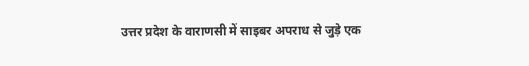उत्तर प्रदेश के वाराणसी में साइबर अपराध से जुड़े एक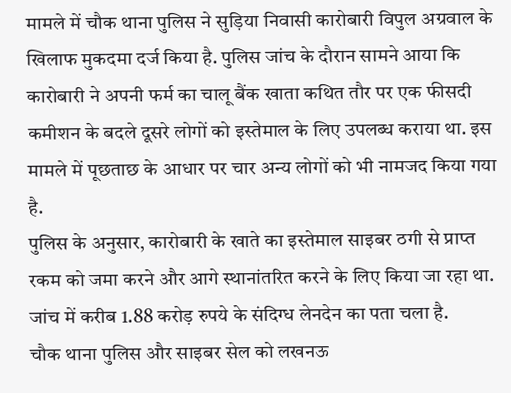मामले में चौक थाना पुलिस ने सुड़िया निवासी कारोबारी विपुल अग्रवाल के खिलाफ मुकदमा दर्ज किया है. पुलिस जांच के दौरान सामने आया कि कारोबारी ने अपनी फर्म का चालू बैंक खाता कथित तौर पर एक फीसदी कमीशन के बदले दूसरे लोगों को इस्तेमाल के लिए उपलब्ध कराया था. इस मामले में पूछताछ के आधार पर चार अन्य लोगों को भी नामजद किया गया है.
पुलिस के अनुसार, कारोबारी के खाते का इस्तेमाल साइबर ठगी से प्राप्त रकम को जमा करने और आगे स्थानांतरित करने के लिए किया जा रहा था. जांच में करीब 1.88 करोड़ रुपये के संदिग्ध लेनदेन का पता चला है.
चौक थाना पुलिस और साइबर सेल को लखनऊ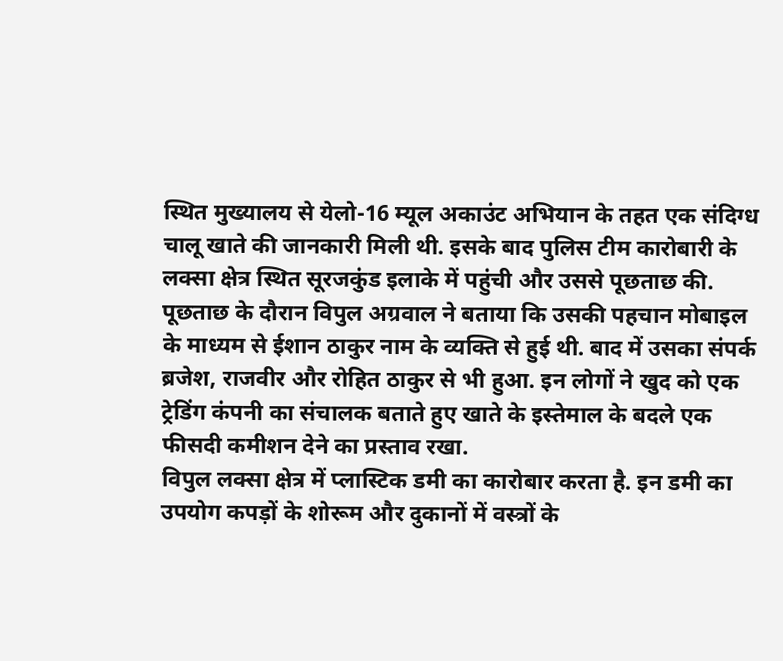स्थित मुख्यालय से येलो-16 म्यूल अकाउंट अभियान के तहत एक संदिग्ध चालू खाते की जानकारी मिली थी. इसके बाद पुलिस टीम कारोबारी के लक्सा क्षेत्र स्थित सूरजकुंड इलाके में पहुंची और उससे पूछताछ की.
पूछताछ के दौरान विपुल अग्रवाल ने बताया कि उसकी पहचान मोबाइल के माध्यम से ईशान ठाकुर नाम के व्यक्ति से हुई थी. बाद में उसका संपर्क ब्रजेश, राजवीर और रोहित ठाकुर से भी हुआ. इन लोगों ने खुद को एक ट्रेडिंग कंपनी का संचालक बताते हुए खाते के इस्तेमाल के बदले एक फीसदी कमीशन देने का प्रस्ताव रखा.
विपुल लक्सा क्षेत्र में प्लास्टिक डमी का कारोबार करता है. इन डमी का उपयोग कपड़ों के शोरूम और दुकानों में वस्त्रों के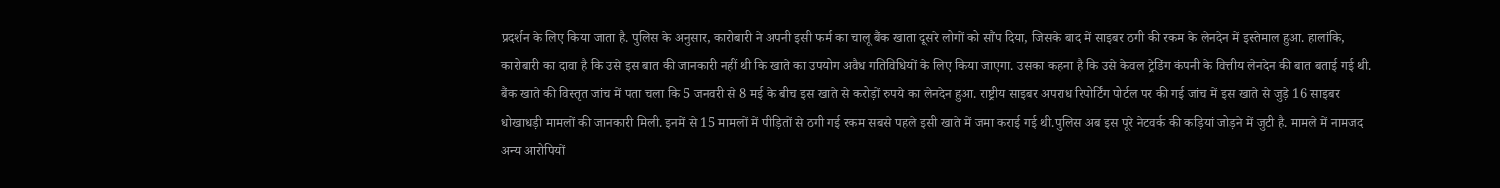प्रदर्शन के लिए किया जाता है. पुलिस के अनुसार, कारोबारी ने अपनी इसी फर्म का चालू बैंक खाता दूसरे लोगों को सौंप दिया, जिसके बाद में साइबर ठगी की रकम के लेनदेन में इस्तेमाल हुआ. हालांकि, कारोबारी का दावा है कि उसे इस बात की जानकारी नहीं थी कि खाते का उपयोग अवैध गतिविधियों के लिए किया जाएगा. उसका कहना है कि उसे केवल ट्रेडिंग कंपनी के वित्तीय लेनदेन की बात बताई गई थी.
बैंक खाते की विस्तृत जांच में पता चला कि 5 जनवरी से 8 मई के बीच इस खाते से करोड़ों रुपये का लेनदेन हुआ. राष्ट्रीय साइबर अपराध रिपोर्टिंग पोर्टल पर की गई जांच में इस खाते से जुड़े 16 साइबर धोखाधड़ी मामलों की जानकारी मिली. इनमें से 15 मामलों में पीड़ितों से ठगी गई रकम सबसे पहले इसी खाते में जमा कराई गई थी.पुलिस अब इस पूरे नेटवर्क की कड़ियां जोड़ने में जुटी है. मामले में नामजद अन्य आरोपियों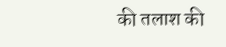की तलाश की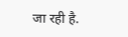जा रही है.